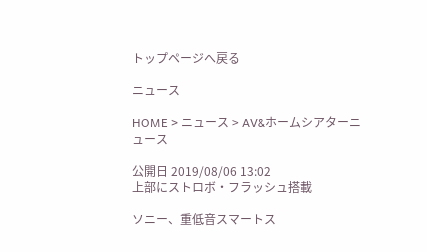トップページへ戻る

ニュース

HOME > ニュース > AV&ホームシアターニュース

公開日 2019/08/06 13:02
上部にストロボ・フラッシュ搭載

ソニー、重低音スマートス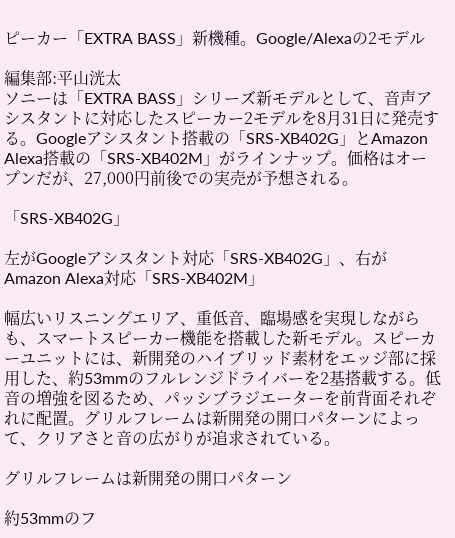ピーカー「EXTRA BASS」新機種。Google/Alexaの2モデル

編集部:平山洸太
ソニーは「EXTRA BASS」シリーズ新モデルとして、音声アシスタントに対応したスピーカー2モデルを8月31日に発売する。Googleアシスタント搭載の「SRS-XB402G」とAmazon Alexa搭載の「SRS-XB402M」がラインナップ。価格はオープンだが、27,000円前後での実売が予想される。

「SRS-XB402G」

左がGoogleアシスタント対応「SRS-XB402G」、右がAmazon Alexa対応「SRS-XB402M」

幅広いリスニングエリア、重低音、臨場感を実現しながらも、スマートスピーカー機能を搭載した新モデル。スピーカーユニットには、新開発のハイブリッド素材をエッジ部に採用した、約53mmのフルレンジドライバーを2基搭載する。低音の増強を図るため、パッシブラジエーターを前背面それぞれに配置。グリルフレームは新開発の開口パターンによって、クリアさと音の広がりが追求されている。

グリルフレームは新開発の開口パターン

約53mmのフ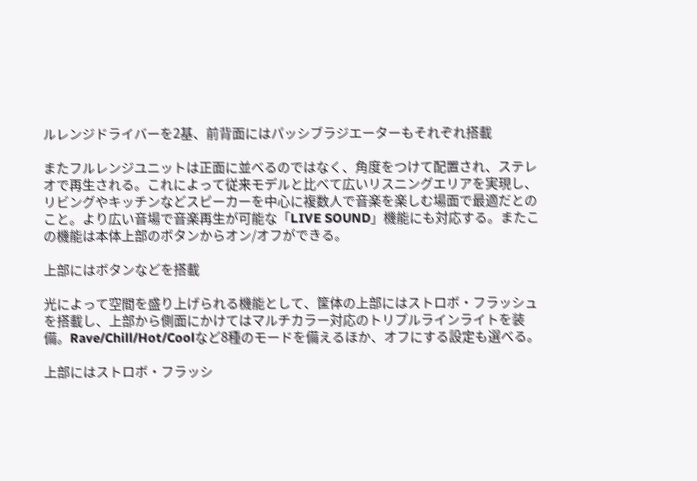ルレンジドライバーを2基、前背面にはパッシブラジエーターもそれぞれ搭載

またフルレンジユニットは正面に並べるのではなく、角度をつけて配置され、ステレオで再生される。これによって従来モデルと比べて広いリスニングエリアを実現し、リビングやキッチンなどスピーカーを中心に複数人で音楽を楽しむ場面で最適だとのこと。より広い音場で音楽再生が可能な「LIVE SOUND」機能にも対応する。またこの機能は本体上部のボタンからオン/オフができる。

上部にはボタンなどを搭載

光によって空間を盛り上げられる機能として、筐体の上部にはストロボ・フラッシュを搭載し、上部から側面にかけてはマルチカラー対応のトリプルラインライトを装備。Rave/Chill/Hot/Coolなど8種のモードを備えるほか、オフにする設定も選べる。

上部にはストロボ・フラッシ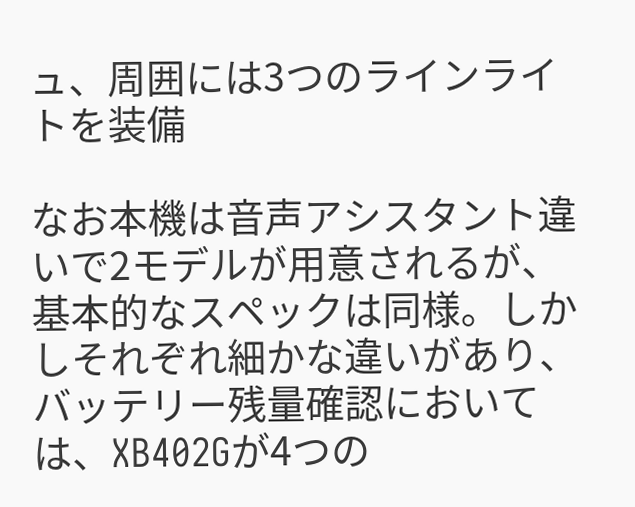ュ、周囲には3つのラインライトを装備

なお本機は音声アシスタント違いで2モデルが用意されるが、基本的なスペックは同様。しかしそれぞれ細かな違いがあり、バッテリー残量確認においては、XB402Gが4つの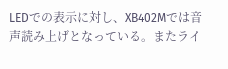LEDでの表示に対し、XB402Mでは音声読み上げとなっている。またライ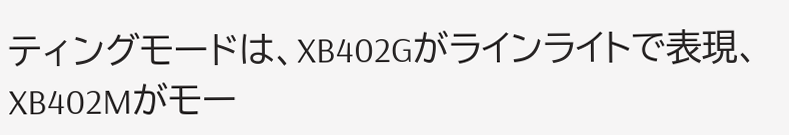ティングモードは、XB402Gがラインライトで表現、XB402Mがモー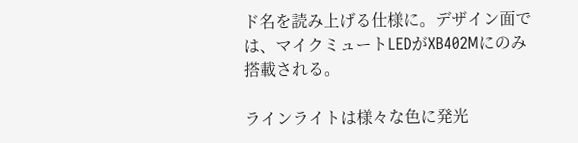ド名を読み上げる仕様に。デザイン面では、マイクミュートLEDがXB402Mにのみ搭載される。

ラインライトは様々な色に発光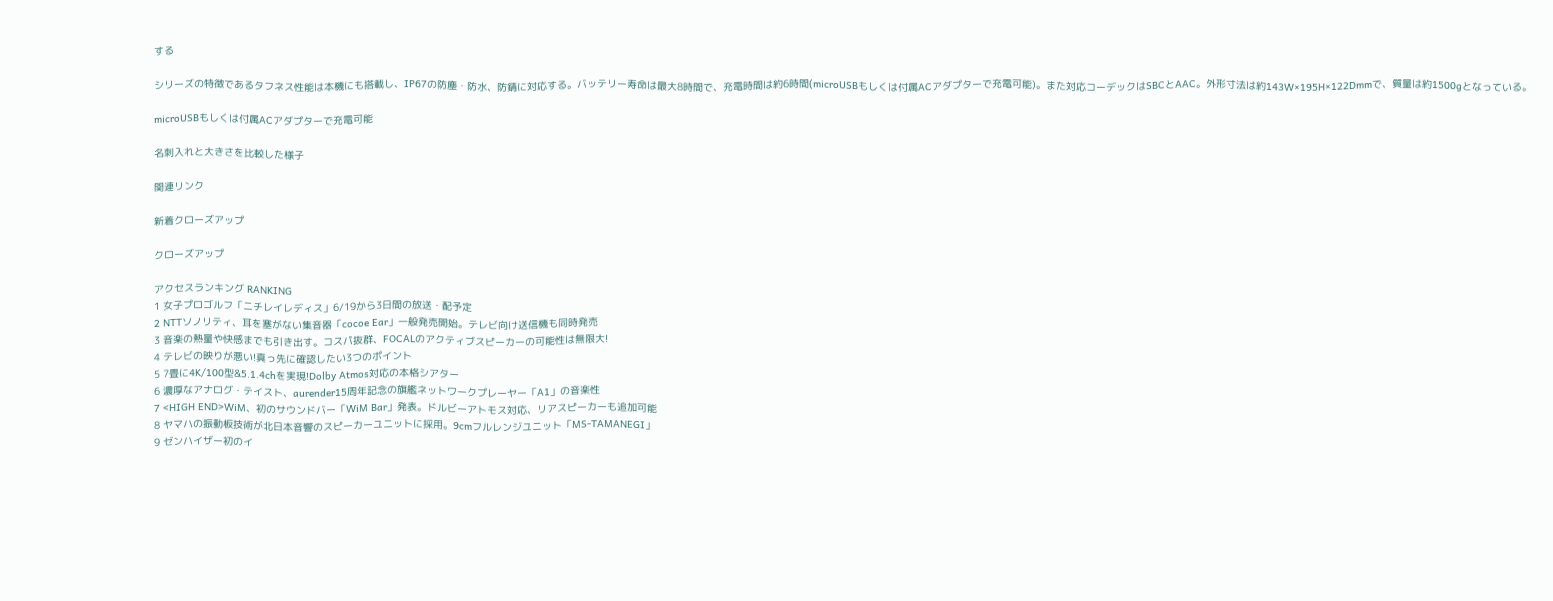する

シリーズの特徴であるタフネス性能は本機にも搭載し、IP67の防塵・防水、防錆に対応する。バッテリー寿命は最大8時間で、充電時間は約6時間(microUSBもしくは付属ACアダプターで充電可能)。また対応コーデックはSBCとAAC。外形寸法は約143W×195H×122Dmmで、質量は約1500gとなっている。

microUSBもしくは付属ACアダプターで充電可能

名刺入れと大きさを比較した様子

関連リンク

新着クローズアップ

クローズアップ

アクセスランキング RANKING
1 女子プロゴルフ「ニチレイレディス」6/19から3日間の放送・配予定
2 NTTソノリティ、耳を塞がない集音器「cocoe Ear」一般発売開始。テレビ向け送信機も同時発売
3 音楽の熱量や快感までも引き出す。コスパ抜群、FOCALのアクティブスピーカーの可能性は無限大!
4 テレビの映りが悪い!真っ先に確認したい3つのポイント
5 7畳に4K/100型&5.1.4chを実現!Dolby Atmos対応の本格シアター
6 濃厚なアナログ・テイスト、aurender15周年記念の旗艦ネットワークプレーヤー「A1」の音楽性
7 <HIGH END>WiM、初のサウンドバー「WiM Bar」発表。ドルビーアトモス対応、リアスピーカーも追加可能
8 ヤマハの振動板技術が北日本音響のスピーカーユニットに採用。9cmフルレンジユニット「MS-TAMANEGI」
9 ゼンハイザー初のイ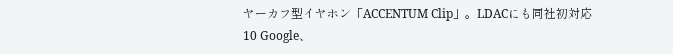ヤーカフ型イヤホン「ACCENTUM Clip」。LDACにも同社初対応
10 Google、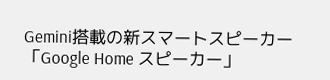Gemini搭載の新スマートスピーカー「Google Home スピーカー」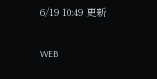6/19 10:49 更新

WEB